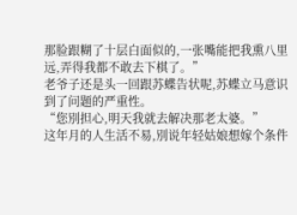那脸跟糊了十层白面似的,一张嘴能把我熏八里远,弄得我都不敢去下棋了。”
老爷子还是头一回跟苏蝶告状呢,苏蝶立马意识到了问题的严重性。
“您別担心,明天我就去解决那老太婆。”
这年月的人生活不易,別说年轻姑娘想嫁个条件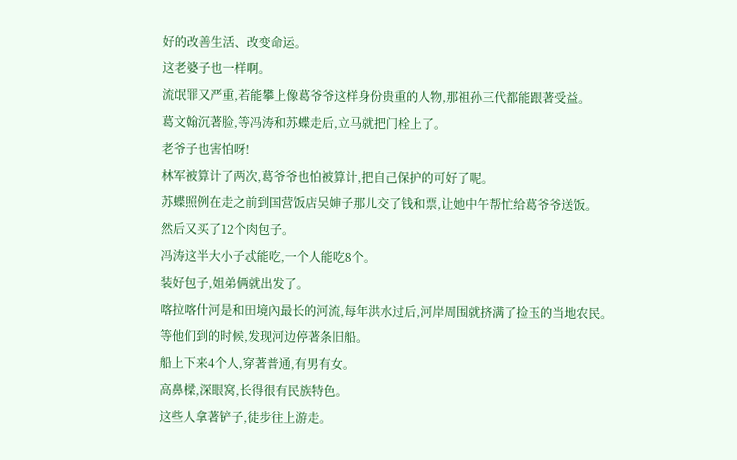好的改善生活、改变命运。
这老婆子也一样啊。
流氓罪又严重,若能攀上像葛爷爷这样身份贵重的人物,那祖孙三代都能跟著受益。
葛文翰沉著脸,等冯涛和苏蝶走后,立马就把门栓上了。
老爷子也害怕呀!
林军被算计了两次,葛爷爷也怕被算计,把自己保护的可好了呢。
苏蝶照例在走之前到国营饭店吴婶子那儿交了钱和票,让她中午帮忙给葛爷爷送饭。
然后又买了12个肉包子。
冯涛这半大小子忒能吃,一个人能吃8个。
装好包子,姐弟俩就出发了。
喀拉喀什河是和田境內最长的河流,每年洪水过后,河岸周围就挤满了捡玉的当地农民。
等他们到的时候,发现河边停著条旧船。
船上下来4个人,穿著普通,有男有女。
高鼻樑,深眼窝,长得很有民族特色。
这些人拿著铲子,徒步往上游走。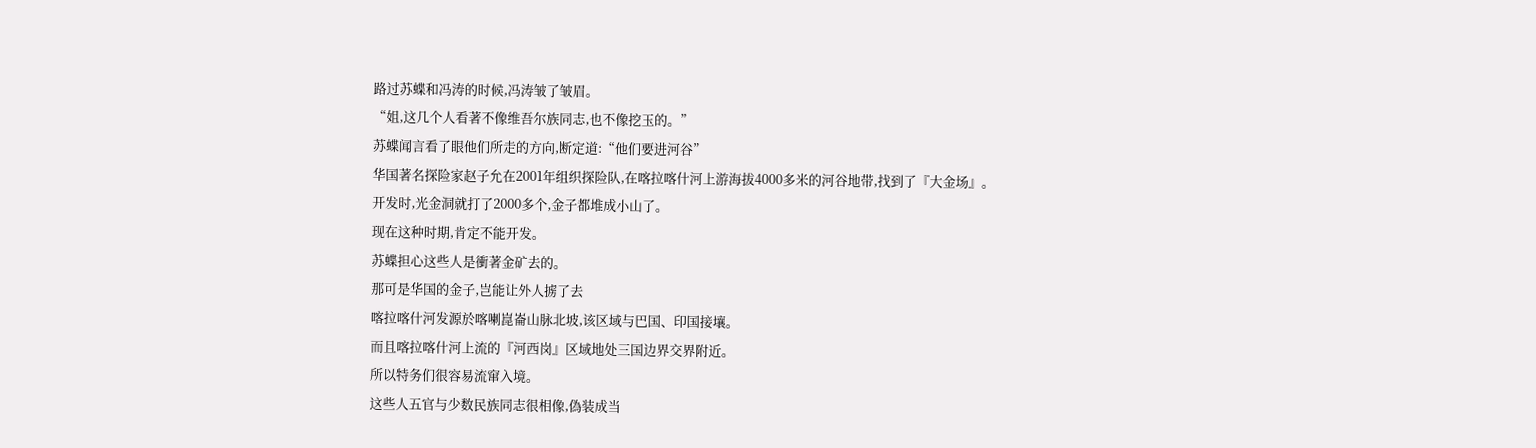路过苏蝶和冯涛的时候,冯涛皱了皱眉。
“姐,这几个人看著不像维吾尔族同志,也不像挖玉的。”
苏蝶闻言看了眼他们所走的方向,断定道:“他们要进河谷”
华国著名探险家赵子允在2001年组织探险队,在喀拉喀什河上游海拔4000多米的河谷地带,找到了『大金场』。
开发时,光金洞就打了2000多个,金子都堆成小山了。
现在这种时期,肯定不能开发。
苏蝶担心这些人是衝著金矿去的。
那可是华国的金子,岂能让外人掳了去
喀拉喀什河发源於喀喇崑崙山脉北坡,该区域与巴国、印国接壤。
而且喀拉喀什河上流的『河西岗』区域地处三国边界交界附近。
所以特务们很容易流窜入境。
这些人五官与少数民族同志很相像,偽装成当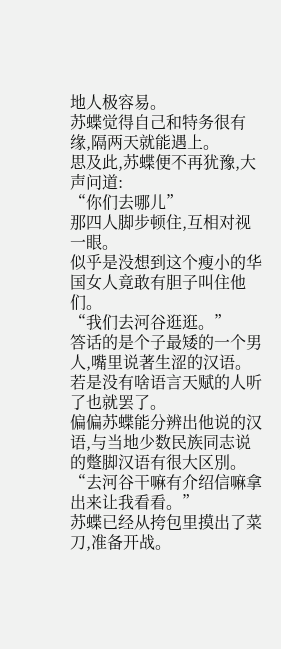地人极容易。
苏蝶觉得自己和特务很有缘,隔两天就能遇上。
思及此,苏蝶便不再犹豫,大声问道:
“你们去哪儿”
那四人脚步顿住,互相对视一眼。
似乎是没想到这个瘦小的华国女人竟敢有胆子叫住他们。
“我们去河谷逛逛。”
答话的是个子最矮的一个男人,嘴里说著生涩的汉语。
若是没有啥语言天赋的人听了也就罢了。
偏偏苏蝶能分辨出他说的汉语,与当地少数民族同志说的蹩脚汉语有很大区別。
“去河谷干嘛有介绍信嘛拿出来让我看看。”
苏蝶已经从挎包里摸出了菜刀,准备开战。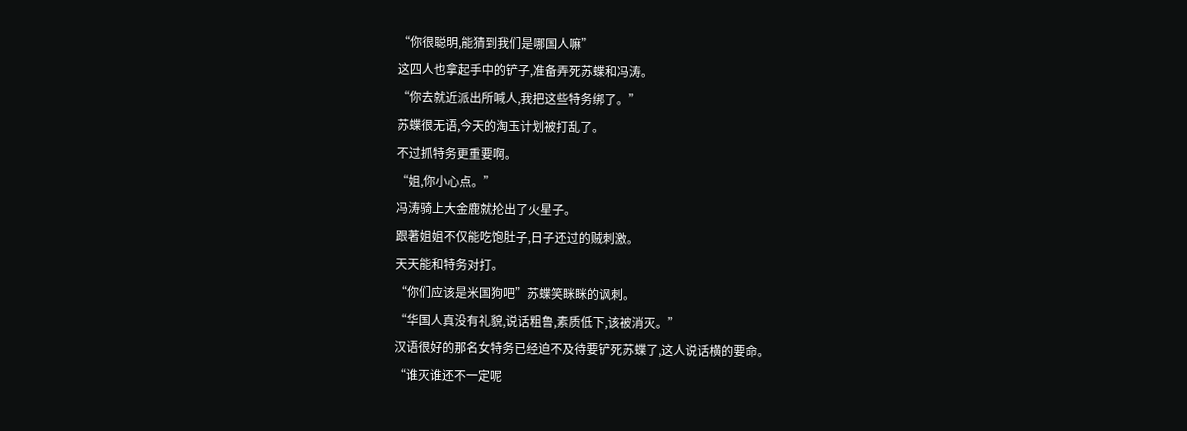“你很聪明,能猜到我们是哪国人嘛”
这四人也拿起手中的铲子,准备弄死苏蝶和冯涛。
“你去就近派出所喊人,我把这些特务绑了。”
苏蝶很无语,今天的淘玉计划被打乱了。
不过抓特务更重要啊。
“姐,你小心点。”
冯涛骑上大金鹿就抡出了火星子。
跟著姐姐不仅能吃饱肚子,日子还过的贼刺激。
天天能和特务对打。
“你们应该是米国狗吧”苏蝶笑眯眯的讽刺。
“华国人真没有礼貌,说话粗鲁,素质低下,该被消灭。”
汉语很好的那名女特务已经迫不及待要铲死苏蝶了,这人说话横的要命。
“谁灭谁还不一定呢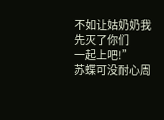不如让姑奶奶我先灭了你们
一起上吧!”
苏蝶可没耐心周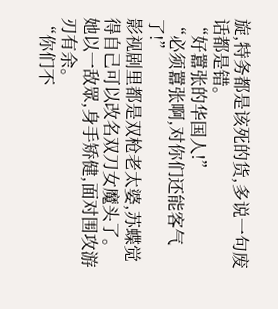旋,特务都是该死的货,多说一句废话都是错。
“好囂张的华国人!”
“必须囂张啊,对你们还能客气了!”
影视剧里都是双枪老太婆,苏蝶觉得自己可以改名双刀女魔头了。
她以一敌眾,身手矫健,面对围攻游刃有余。
“你们不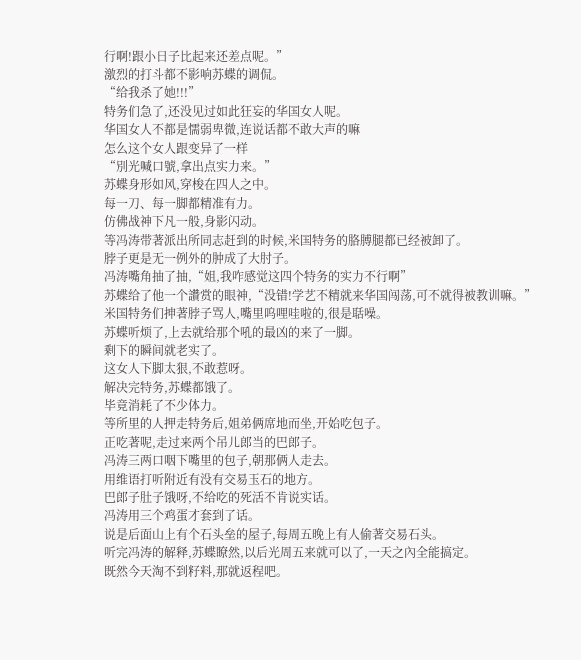行啊!跟小日子比起来还差点呢。”
激烈的打斗都不影响苏蝶的调侃。
“给我杀了她!!!”
特务们急了,还没见过如此狂妄的华国女人呢。
华国女人不都是懦弱卑微,连说话都不敢大声的嘛
怎么这个女人跟变异了一样
“別光喊口號,拿出点实力来。”
苏蝶身形如风,穿梭在四人之中。
每一刀、每一脚都精准有力。
仿佛战神下凡一般,身影闪动。
等冯涛带著派出所同志赶到的时候,米国特务的胳膊腿都已经被卸了。
脖子更是无一例外的肿成了大肘子。
冯涛嘴角抽了抽,“姐,我咋感觉这四个特务的实力不行啊”
苏蝶给了他一个讚赏的眼神,“没错!学艺不精就来华国闯荡,可不就得被教训嘛。”
米国特务们抻著脖子骂人,嘴里呜哩哇啦的,很是聒噪。
苏蝶听烦了,上去就给那个吼的最凶的来了一脚。
剩下的瞬间就老实了。
这女人下脚太狠,不敢惹呀。
解决完特务,苏蝶都饿了。
毕竟消耗了不少体力。
等所里的人押走特务后,姐弟俩席地而坐,开始吃包子。
正吃著呢,走过来两个吊儿郎当的巴郎子。
冯涛三两口咽下嘴里的包子,朝那俩人走去。
用维语打听附近有没有交易玉石的地方。
巴郎子肚子饿呀,不给吃的死活不肯说实话。
冯涛用三个鸡蛋才套到了话。
说是后面山上有个石头垒的屋子,每周五晚上有人偷著交易石头。
听完冯涛的解释,苏蝶瞭然,以后光周五来就可以了,一天之內全能搞定。
既然今天淘不到籽料,那就返程吧。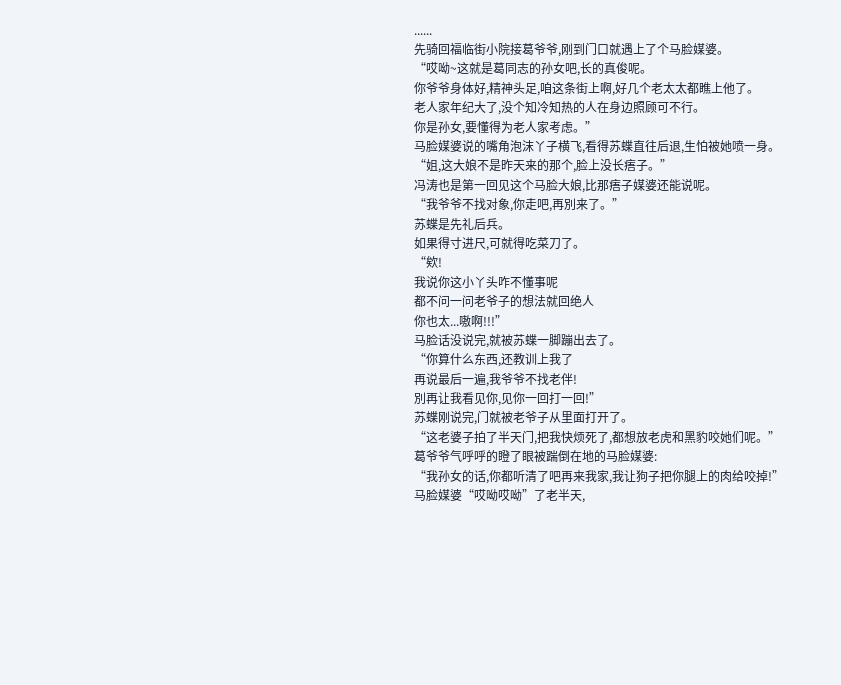......
先骑回福临街小院接葛爷爷,刚到门口就遇上了个马脸媒婆。
“哎呦~这就是葛同志的孙女吧,长的真俊呢。
你爷爷身体好,精神头足,咱这条街上啊,好几个老太太都瞧上他了。
老人家年纪大了,没个知冷知热的人在身边照顾可不行。
你是孙女,要懂得为老人家考虑。”
马脸媒婆说的嘴角泡沫丫子横飞,看得苏蝶直往后退,生怕被她喷一身。
“姐,这大娘不是昨天来的那个,脸上没长痦子。”
冯涛也是第一回见这个马脸大娘,比那痦子媒婆还能说呢。
“我爷爷不找对象,你走吧,再別来了。”
苏蝶是先礼后兵。
如果得寸进尺,可就得吃菜刀了。
“欸!
我说你这小丫头咋不懂事呢
都不问一问老爷子的想法就回绝人
你也太...嗷啊!!!”
马脸话没说完,就被苏蝶一脚蹦出去了。
“你算什么东西,还教训上我了
再说最后一遍,我爷爷不找老伴!
別再让我看见你,见你一回打一回!”
苏蝶刚说完,门就被老爷子从里面打开了。
“这老婆子拍了半天门,把我快烦死了,都想放老虎和黑豹咬她们呢。”
葛爷爷气呼呼的瞪了眼被踹倒在地的马脸媒婆:
“我孙女的话,你都听清了吧再来我家,我让狗子把你腿上的肉给咬掉!”
马脸媒婆“哎呦哎呦”了老半天,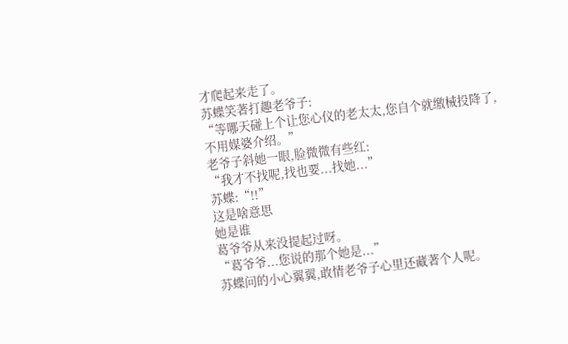才爬起来走了。
苏蝶笑著打趣老爷子:
“等哪天碰上个让您心仪的老太太,您自个就缴械投降了,不用媒婆介绍。”
老爷子斜她一眼,脸微微有些红:
“我才不找呢,找也要...找她...”
苏蝶:“!!”
这是啥意思
她是谁
葛爷爷从来没提起过呀。
“葛爷爷...您说的那个她是...”
苏蝶问的小心翼翼,敢情老爷子心里还藏著个人呢。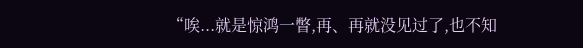“唉...就是惊鸿一瞥,再、再就没见过了,也不知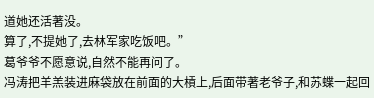道她还活著没。
算了,不提她了,去林军家吃饭吧。”
葛爷爷不愿意说,自然不能再问了。
冯涛把羊羔装进麻袋放在前面的大槓上,后面带著老爷子,和苏蝶一起回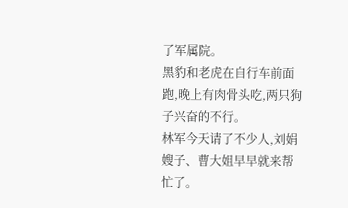了军属院。
黑豹和老虎在自行车前面跑,晚上有肉骨头吃,两只狗子兴奋的不行。
林军今天请了不少人,刘娟嫂子、曹大姐早早就来帮忙了。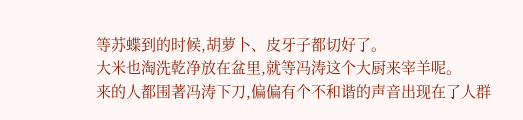等苏蝶到的时候,胡萝卜、皮牙子都切好了。
大米也淘洗乾净放在盆里,就等冯涛这个大厨来宰羊呢。
来的人都围著冯涛下刀,偏偏有个不和谐的声音出现在了人群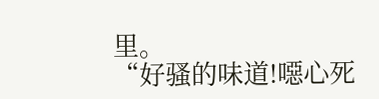里。
“好骚的味道!噁心死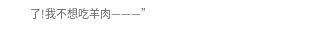了!我不想吃羊肉———”